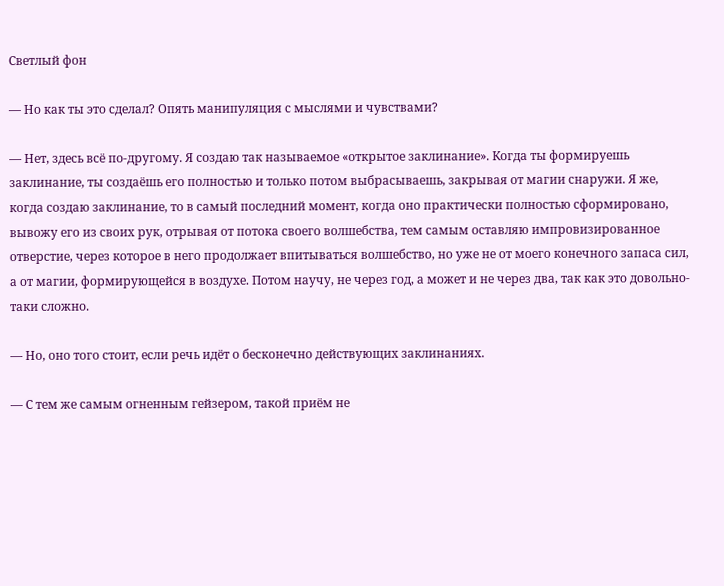Светлый фон

— Но как ты это сделал? Опять манипуляция с мыслями и чувствами?

— Нет, здесь всё по-другому. Я создаю так называемое «открытое заклинание». Когда ты формируешь заклинание, ты создаёшь его полностью и только потом выбрасываешь, закрывая от магии снаружи. Я же, когда создаю заклинание, то в самый последний момент, когда оно практически полностью сформировано, вывожу его из своих рук, отрывая от потока своего волшебства, тем самым оставляю импровизированное отверстие, через которое в него продолжает впитываться волшебство, но уже не от моего конечного запаса сил, а от магии, формирующейся в воздухе. Потом научу, не через год, а может и не через два, так как это довольно-таки сложно.

— Но, оно того стоит, если речь идёт о бесконечно действующих заклинаниях.

— С тем же самым огненным гейзером, такой приём не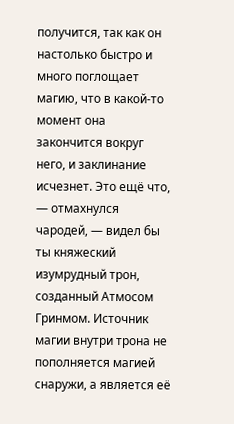получится, так как он настолько быстро и много поглощает магию, что в какой-то момент она закончится вокруг него, и заклинание исчезнет. Это ещё что, — отмахнулся чародей, — видел бы ты княжеский изумрудный трон, созданный Атмосом Гринмом. Источник магии внутри трона не пополняется магией снаружи, а является её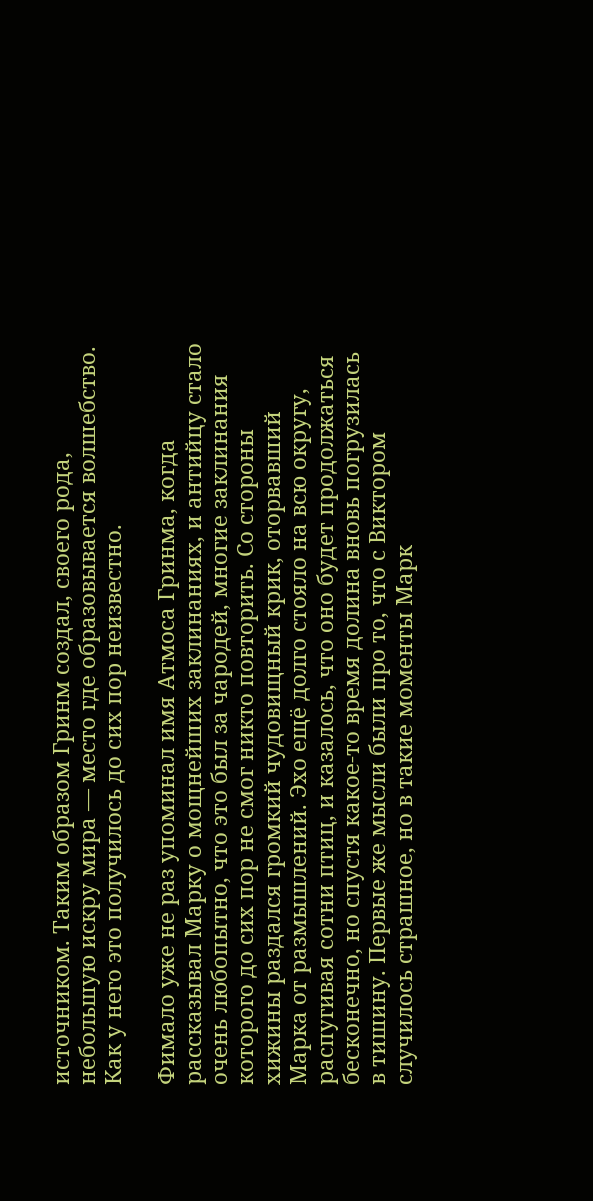источником. Таким образом Гринм создал, своего рода, небольшую искру мира — место где образовывается волшебство. Как у него это получилось до сих пор неизвестно.

Фимало уже не раз упоминал имя Атмоса Гринма, когда рассказывал Марку о мощнейших заклинаниях, и антийцу стало очень любопытно, что это был за чародей, многие заклинания которого до сих пор не смог никто повторить. Со стороны хижины раздался громкий чудовищный крик, оторвавший Марка от размышлений. Эхо ещё долго стояло на всю округу, распугивая сотни птиц, и казалось, что оно будет продолжаться бесконечно, но спустя какое-то время долина вновь погрузилась в тишину. Первые же мысли были про то, что с Виктором случилось страшное, но в такие моменты Марк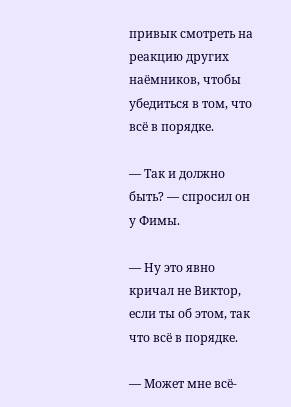привык смотреть на реакцию других наёмников, чтобы убедиться в том, что всё в порядке.

— Так и должно быть? — спросил он у Фимы.

— Ну это явно кричал не Виктор, если ты об этом, так что всё в порядке.

— Может мне всё-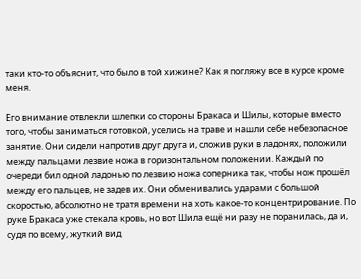таки кто-то объяснит, что было в той хижине? Как я погляжу все в курсе кроме меня.

Его внимание отвлекли шлепки со стороны Бракаса и Шилы, которые вместо того, чтобы заниматься готовкой, уселись на траве и нашли себе небезопасное занятие. Они сидели напротив друг друга и, сложив руки в ладонях, положили между пальцами лезвие ножа в горизонтальном положении. Каждый по очереди бил одной ладонью по лезвию ножа соперника так, чтобы нож прошёл между его пальцев, не задев их. Они обменивались ударами с большой скоростью, абсолютно не тратя времени на хоть какое-то концентрирование. По руке Бракаса уже стекала кровь, но вот Шила ещё ни разу не поранилась, да и, судя по всему, жуткий вид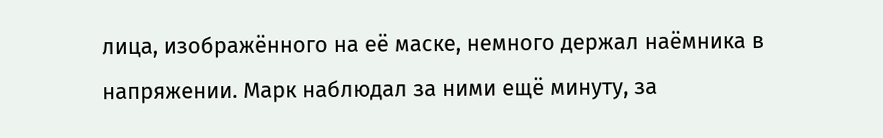лица, изображённого на её маске, немного держал наёмника в напряжении. Марк наблюдал за ними ещё минуту, за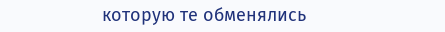которую те обменялись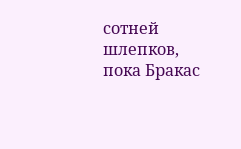сотней шлепков, пока Бракас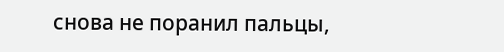снова не поранил пальцы,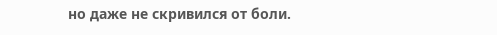но даже не скривился от боли.